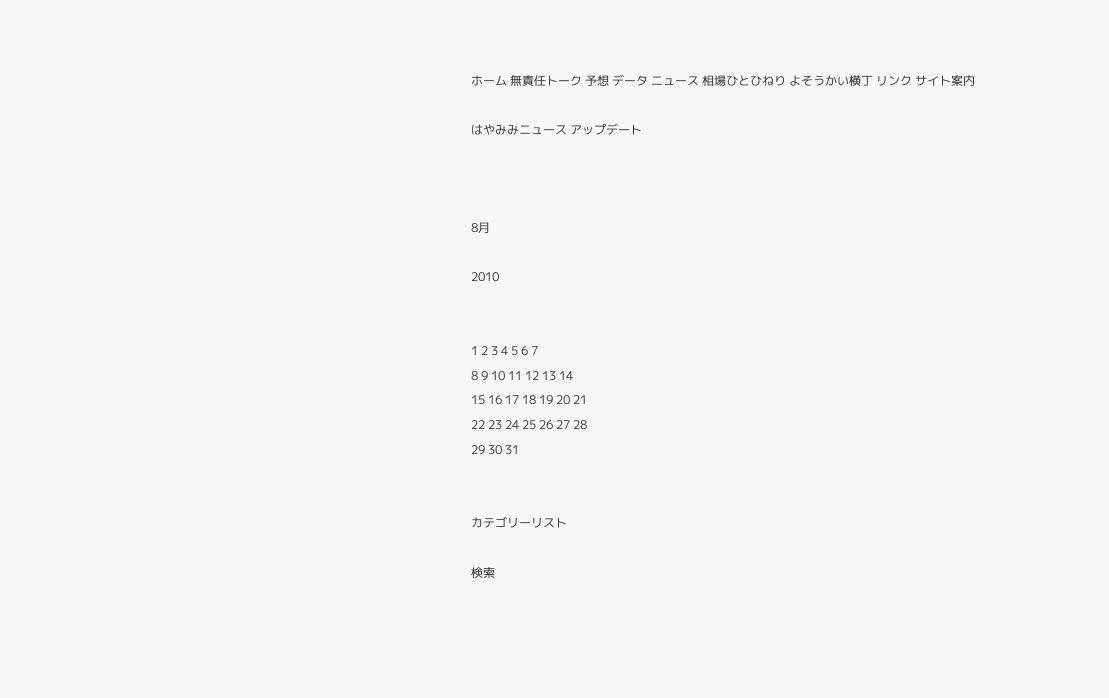ホーム 無責任トーク 予想 データ ニュース 相場ひとひねり よそうかい横丁 リンク サイト案内

はやみみニュース アップデート



8月

2010


1 2 3 4 5 6 7
8 9 10 11 12 13 14
15 16 17 18 19 20 21
22 23 24 25 26 27 28
29 30 31


カテゴリーリスト

検索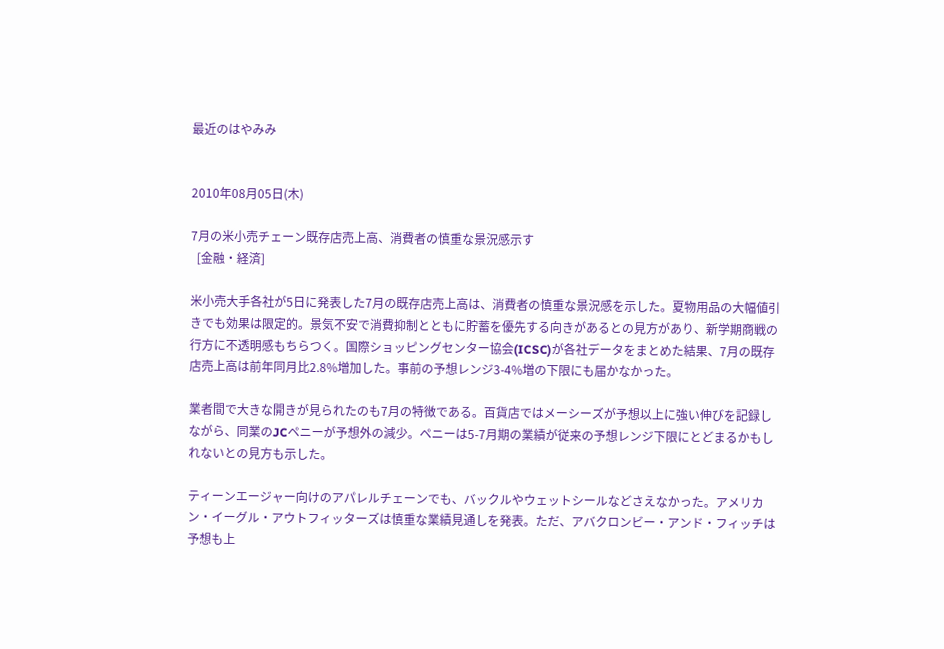最近のはやみみ


2010年08月05日(木)

7月の米小売チェーン既存店売上高、消費者の慎重な景況感示す
  [金融・経済]

米小売大手各社が5日に発表した7月の既存店売上高は、消費者の慎重な景況感を示した。夏物用品の大幅値引きでも効果は限定的。景気不安で消費抑制とともに貯蓄を優先する向きがあるとの見方があり、新学期商戦の行方に不透明感もちらつく。国際ショッピングセンター協会(ICSC)が各社データをまとめた結果、7月の既存店売上高は前年同月比2.8%増加した。事前の予想レンジ3-4%増の下限にも届かなかった。

業者間で大きな開きが見られたのも7月の特徴である。百貨店ではメーシーズが予想以上に強い伸びを記録しながら、同業のJCペニーが予想外の減少。ペニーは5-7月期の業績が従来の予想レンジ下限にとどまるかもしれないとの見方も示した。

ティーンエージャー向けのアパレルチェーンでも、バックルやウェットシールなどさえなかった。アメリカン・イーグル・アウトフィッターズは慎重な業績見通しを発表。ただ、アバクロンビー・アンド・フィッチは予想も上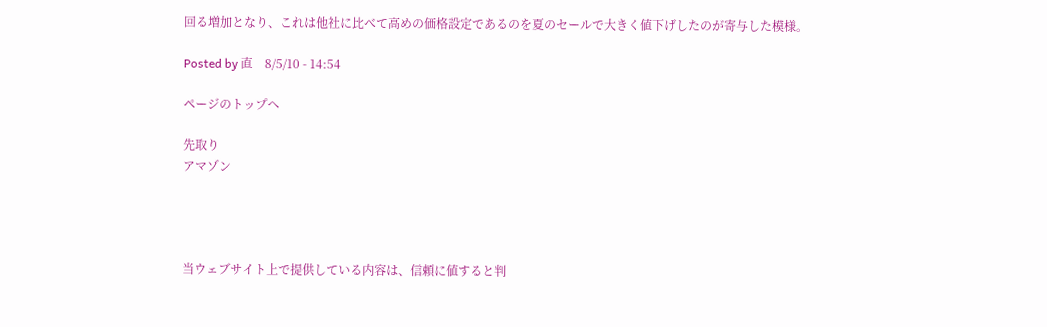回る増加となり、これは他社に比べて高めの価格設定であるのを夏のセールで大きく値下げしたのが寄与した模様。

Posted by 直    8/5/10 - 14:54

ページのトップへ

先取り
アマゾン




当ウェブサイト上で提供している内容は、信頼に値すると判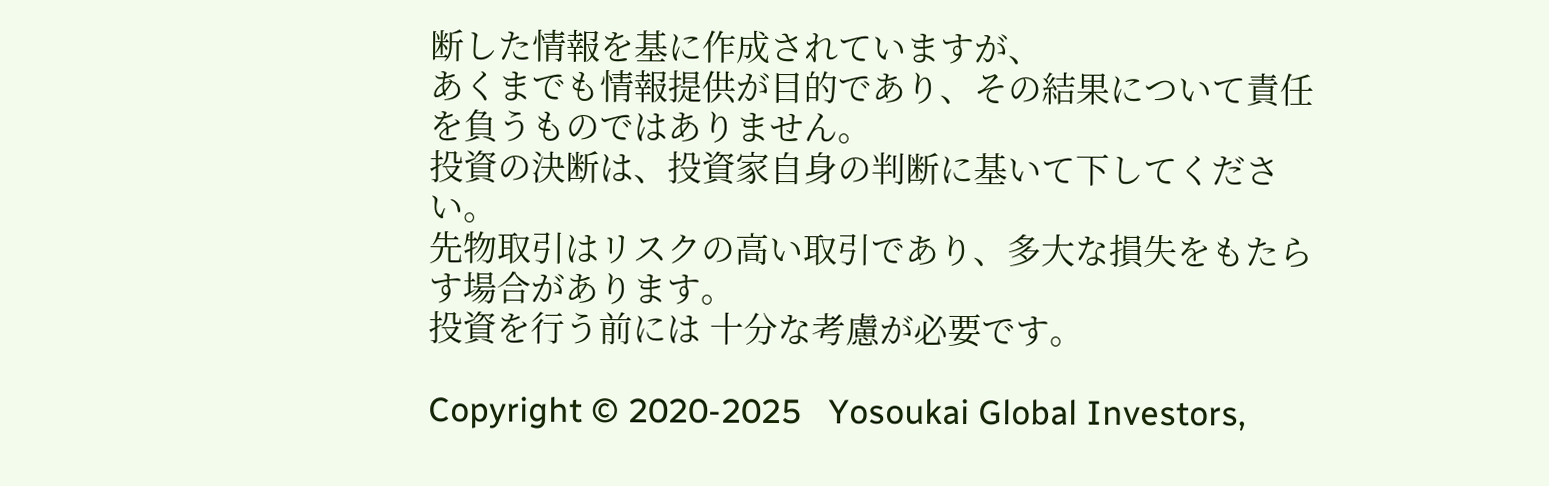断した情報を基に作成されていますが、
あくまでも情報提供が目的であり、その結果について責任を負うものではありません。
投資の決断は、投資家自身の判断に基いて下してください。
先物取引はリスクの高い取引であり、多大な損失をもたらす場合があります。
投資を行う前には 十分な考慮が必要です。

Copyright © 2020-2025   Yosoukai Global Investors,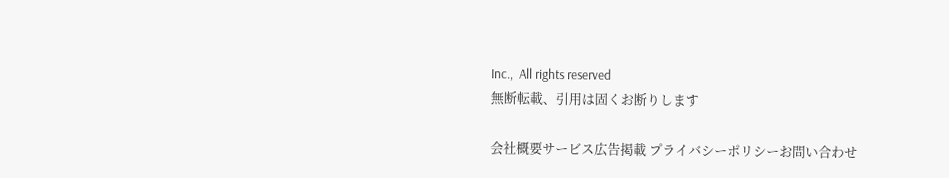Inc.,  All rights reserved
無断転載、引用は固くお断りします

会社概要サービス広告掲載 プライバシーポリシーお問い合わせ